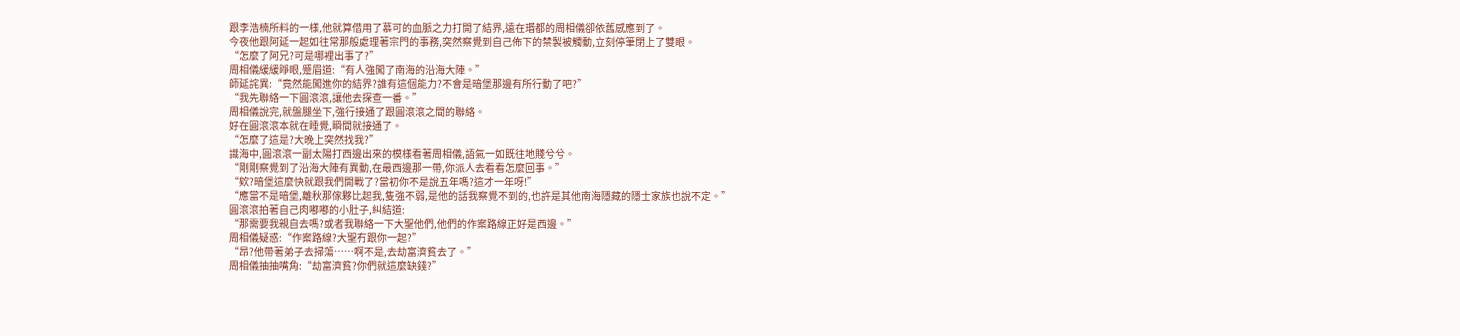跟李浩楠所料的一樣,他就算借用了慕可的血脈之力打開了結界,遠在瑉都的周相儀卻依舊感應到了。
今夜他跟阿延一起如往常那般處理著宗門的事務,突然察覺到自己佈下的禁製被觸動,立刻停筆閉上了雙眼。
“怎麼了阿兄?可是哪裡出事了?”
周相儀緩緩睜眼,蹙眉道:“有人強闖了南海的沿海大陣。”
師延詫異:“竟然能闖進你的結界?誰有這個能力?不會是暗堡那邊有所行動了吧?”
“我先聯絡一下圓滾滾,讓他去探查一番。”
周相儀說完,就盤腿坐下,強行接通了跟圓滾滾之間的聯絡。
好在圓滾滾本就在睡覺,瞬間就接通了。
“怎麼了這是?大晚上突然找我?”
識海中,圓滾滾一副太陽打西邊出來的模樣看著周相儀,語氣一如既往地賤兮兮。
“剛剛察覺到了沿海大陣有異動,在最西邊那一帶,你派人去看看怎麼回事。”
“欸?暗堡這麼快就跟我們開戰了?當初你不是說五年嗎?這才一年呀!”
“應當不是暗堡,離秋那傢夥比起我,隻強不弱,是他的話我察覺不到的,也許是其他南海隱藏的隱士家族也說不定。”
圓滾滾拍著自己肉嘟嘟的小肚子,糾結道:
“那需要我親自去嗎?或者我聯絡一下大聖他們,他們的作案路線正好是西邊。”
周相儀疑惑:“作案路線?大聖冇跟你一起?”
“昂?他帶著弟子去掃蕩……啊不是,去劫富濟貧去了。”
周相儀抽抽嘴角:“劫富濟貧?你們就這麼缺錢?”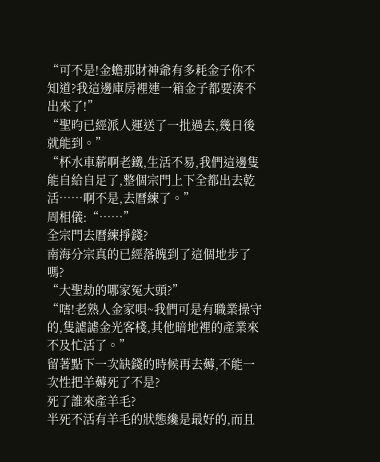“可不是!金蟾那財神爺有多耗金子你不知道?我這邊庫房裡連一箱金子都要湊不出來了!”
“聖昀已經派人運送了一批過去,幾日後就能到。”
“杯水車薪啊老鐵,生活不易,我們這邊隻能自給自足了,整個宗門上下全都出去乾活……啊不是,去曆練了。”
周相儀:“……”
全宗門去曆練掙錢?
南海分宗真的已經落魄到了這個地步了嗎?
“大聖劫的哪家冤大頭?”
“嗐!老熟人金家唄~我們可是有職業操守的,隻謔謔金光客棧,其他暗地裡的產業來不及忙活了。”
留著點下一次缺錢的時候再去薅,不能一次性把羊薅死了不是?
死了誰來產羊毛?
半死不活有羊毛的狀態纔是最好的,而且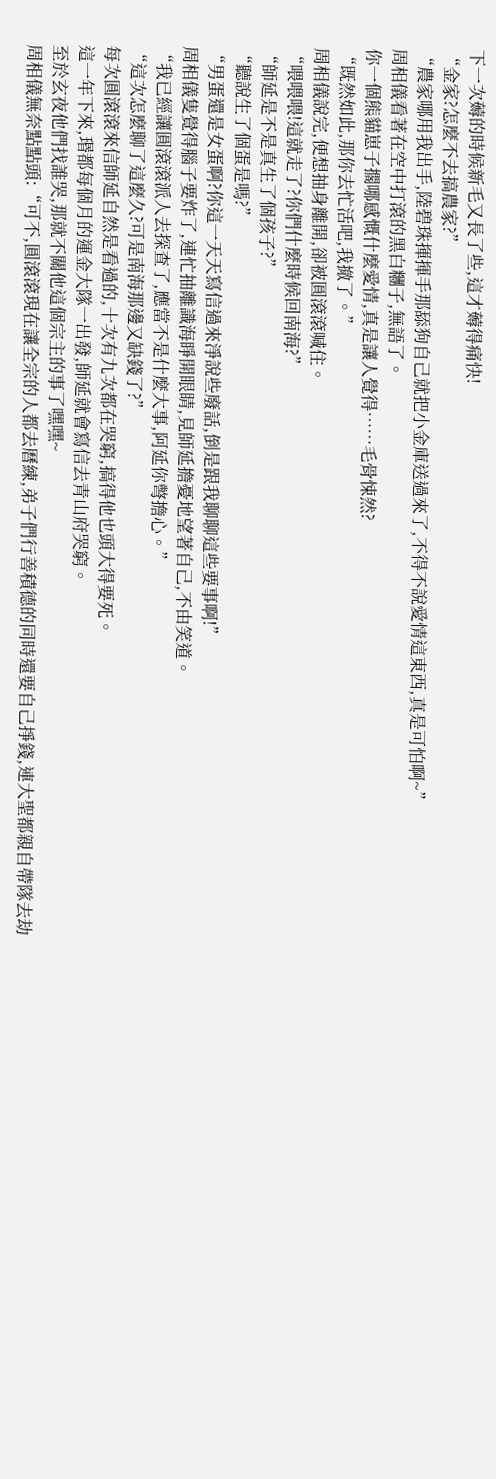下一次薅的時候新毛又長了些,這才薅得痛快!
“金家?怎麼不去搞農家?”
“農家哪用我出手,陸碧珠揮揮手那舔狗自己就把小金庫送過來了,不得不說愛情這東西,真是可怕啊~”
周相儀看著在空中打滾的黑白糰子,無語了。
你一個熊貓崽子擱哪感慨什麼愛情,真是讓人覺得……毛骨悚然?
“既然如此,那你去忙活吧,我撤了。”
周相儀說完,便想抽身離開,卻被圓滾滾喊住。
“喂喂喂!這就走了?你們什麼時候回南海?”
“師延是不是真生了個孩子?”
“聽說生了個蛋是嗎?”
“男蛋還是女蛋啊?你這一天天寫信過來淨說些廢話,倒是跟我聊聊這些要事啊!”
周相儀隻覺得腦子要炸了,連忙抽離識海睜開眼睛,見師延擔憂地望著自己,不由笑道。
“我已經讓圓滾滾派人去探查了,應當不是什麼大事,阿延你彆擔心。”
“這次怎麼聊了這麼久?可是南海那邊又缺錢了?”
每次圓滾滾來信師延自然是看過的,十次有九次都在哭窮,搞得他也頭大得要死。
這一年下來,瑉都每個月的運金大隊一出發,師延就會寫信去青山府哭窮。
至於玄夜他們找誰哭,那就不關他這個宗主的事了嘿嘿~
周相儀無奈點點頭:“可不,圓滾滾現在讓全宗的人都去曆練,弟子們行善積德的同時還要自己掙錢,連大聖都親自帶隊去劫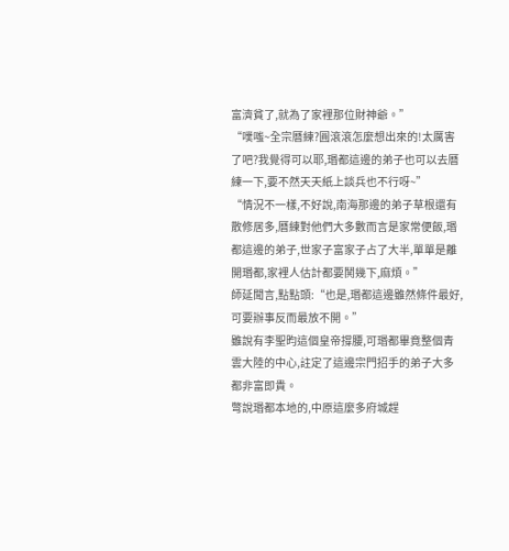富濟貧了,就為了家裡那位財神爺。”
“噗嗤~全宗曆練?圓滾滾怎麼想出來的!太厲害了吧?我覺得可以耶,瑉都這邊的弟子也可以去曆練一下,要不然天天紙上談兵也不行呀~”
“情況不一樣,不好說,南海那邊的弟子草根還有散修居多,曆練對他們大多數而言是家常便飯,瑉都這邊的弟子,世家子富家子占了大半,單單是離開瑉都,家裡人估計都要鬨幾下,麻煩。”
師延聞言,點點頭:“也是,瑉都這邊雖然條件最好,可要辦事反而最放不開。”
雖說有李聖昀這個皇帝撐腰,可瑉都畢竟整個青雲大陸的中心,註定了這邊宗門招手的弟子大多都非富即貴。
彆說瑉都本地的,中原這麼多府城趕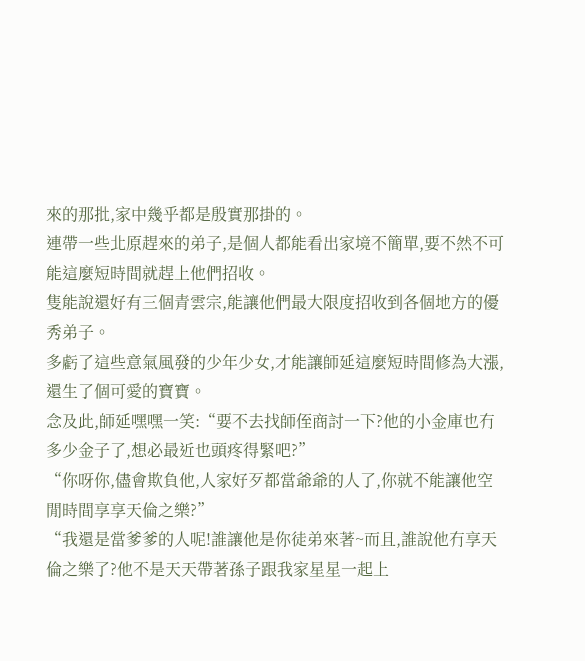來的那批,家中幾乎都是殷實那掛的。
連帶一些北原趕來的弟子,是個人都能看出家境不簡單,要不然不可能這麼短時間就趕上他們招收。
隻能說還好有三個青雲宗,能讓他們最大限度招收到各個地方的優秀弟子。
多虧了這些意氣風發的少年少女,才能讓師延這麼短時間修為大漲,還生了個可愛的寶寶。
念及此,師延嘿嘿一笑:“要不去找師侄商討一下?他的小金庫也冇多少金子了,想必最近也頭疼得緊吧?”
“你呀你,儘會欺負他,人家好歹都當爺爺的人了,你就不能讓他空閒時間享享天倫之樂?”
“我還是當爹爹的人呢!誰讓他是你徒弟來著~而且,誰說他冇享天倫之樂了?他不是天天帶著孫子跟我家星星一起上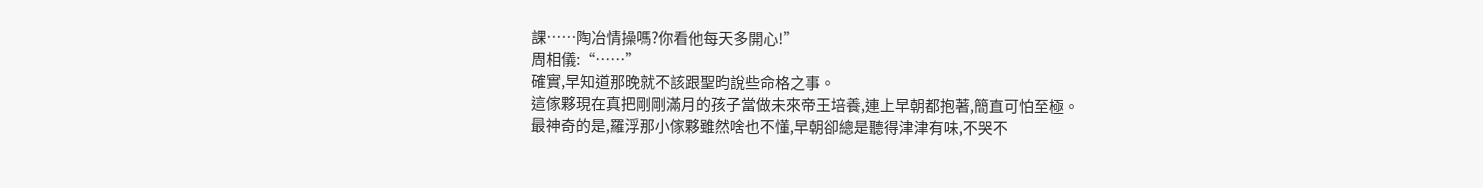課……陶冶情操嗎?你看他每天多開心!”
周相儀:“……”
確實,早知道那晚就不該跟聖昀說些命格之事。
這傢夥現在真把剛剛滿月的孩子當做未來帝王培養,連上早朝都抱著,簡直可怕至極。
最神奇的是,羅浮那小傢夥雖然啥也不懂,早朝卻總是聽得津津有味,不哭不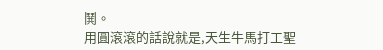鬨。
用圓滾滾的話說就是,天生牛馬打工聖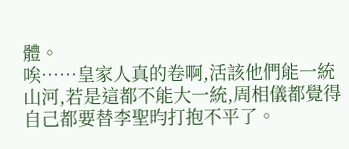體。
唉……皇家人真的卷啊,活該他們能一統山河,若是這都不能大一統,周相儀都覺得自己都要替李聖昀打抱不平了。